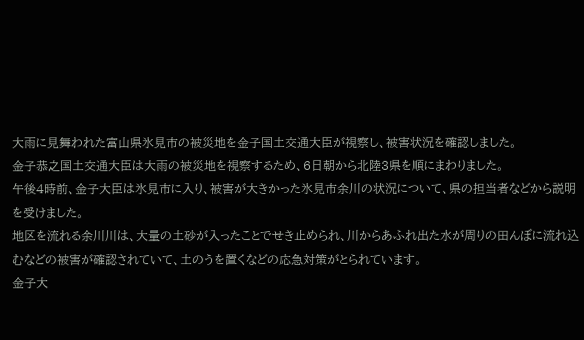大雨に見舞われた富山県氷見市の被災地を金子国土交通大臣が視察し、被害状況を確認しました。
金子恭之国土交通大臣は大雨の被災地を視察するため、6日朝から北陸3県を順にまわりました。
午後4時前、金子大臣は氷見市に入り、被害が大きかった氷見市余川の状況について、県の担当者などから説明を受けました。
地区を流れる余川川は、大量の土砂が入ったことでせき止められ、川からあふれ出た水が周りの田んぼに流れ込むなどの被害が確認されていて、土のうを置くなどの応急対策がとられています。
金子大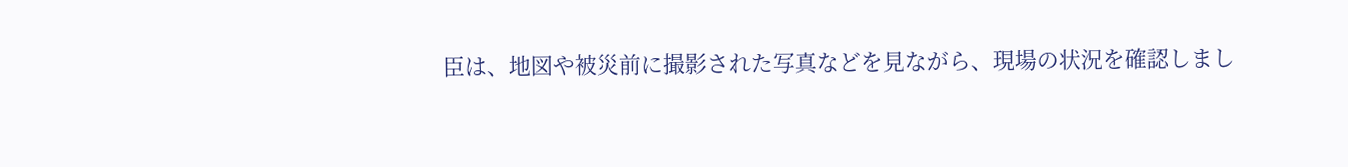臣は、地図や被災前に撮影された写真などを見ながら、現場の状況を確認しまし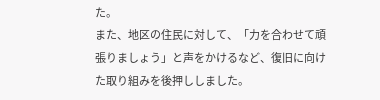た。
また、地区の住民に対して、「力を合わせて頑張りましょう」と声をかけるなど、復旧に向けた取り組みを後押ししました。